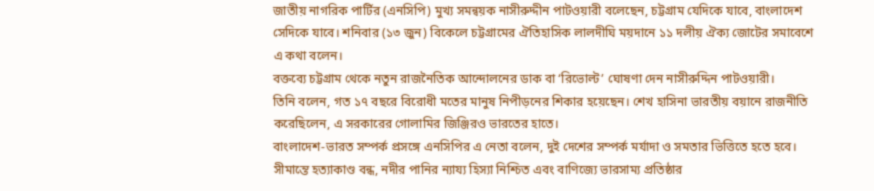জাতীয় নাগরিক পার্টির (এনসিপি) মুখ্য সমন্বয়ক নাসীরুদ্দীন পাটওয়ারী বলেছেন, চট্টগ্রাম যেদিকে যাবে, বাংলাদেশ সেদিকে যাবে। শনিবার (১৩ জুন) বিকেলে চট্টগ্রামের ঐতিহাসিক লালদীঘি ময়দানে ১১ দলীয় ঐক্য জোটের সমাবেশে এ কথা বলেন।
বক্তব্যে চট্টগ্রাম থেকে নতুন রাজনৈতিক আন্দোলনের ডাক বা ‘রিভোল্ট’ ঘোষণা দেন নাসীরুদ্দিন পাটওয়ারী।
তিনি বলেন, গত ১৭ বছরে বিরোধী মতের মানুষ নিপীড়নের শিকার হয়েছেন। শেখ হাসিনা ভারতীয় বয়ানে রাজনীতি করেছিলেন, এ সরকারের গোলামির জিঞ্জিরও ভারতের হাতে।
বাংলাদেশ-ভারত সম্পর্ক প্রসঙ্গে এনসিপির এ নেতা বলেন, দুই দেশের সম্পর্ক মর্যাদা ও সমতার ভিত্তিতে হতে হবে। সীমান্তে হত্যাকাণ্ড বন্ধ, নদীর পানির ন্যায্য হিস্যা নিশ্চিত এবং বাণিজ্যে ভারসাম্য প্রতিষ্ঠার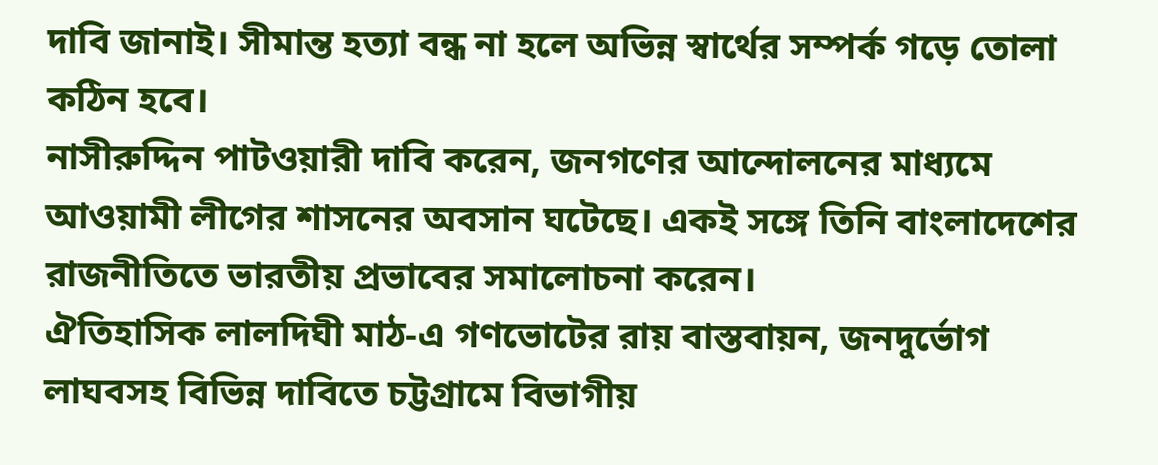দাবি জানাই। সীমান্ত হত্যা বন্ধ না হলে অভিন্ন স্বার্থের সম্পর্ক গড়ে তোলা কঠিন হবে।
নাসীরুদ্দিন পাটওয়ারী দাবি করেন, জনগণের আন্দোলনের মাধ্যমে আওয়ামী লীগের শাসনের অবসান ঘটেছে। একই সঙ্গে তিনি বাংলাদেশের রাজনীতিতে ভারতীয় প্রভাবের সমালোচনা করেন।
ঐতিহাসিক লালদিঘী মাঠ-এ গণভোটের রায় বাস্তবায়ন, জনদুর্ভোগ লাঘবসহ বিভিন্ন দাবিতে চট্টগ্রামে বিভাগীয়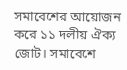সমাবেশের আয়োজন করে ১১ দলীয় ঐক্য জোট। সমাবেশে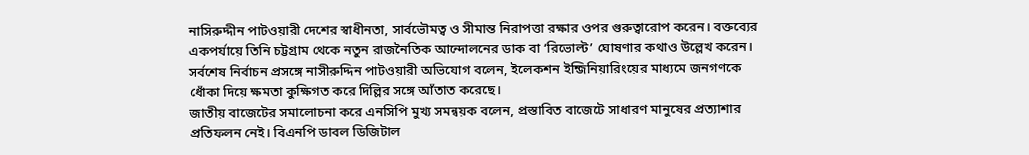নাসিরুদ্দীন পাটওয়ারী দেশের স্বাধীনতা, সার্বভৌমত্ব ও সীমান্ত নিরাপত্তা রক্ষার ওপর গুরুত্বারোপ করেন। বক্তব্যের একপর্যায়ে তিনি চট্টগ্রাম থেকে নতুন রাজনৈতিক আন্দোলনের ডাক বা ‘রিভোল্ট’ ঘোষণার কথাও উল্লেখ করেন।
সর্বশেষ নির্বাচন প্রসঙ্গে নাসীরুদ্দিন পাটওয়ারী অভিযোগ বলেন, ইলেকশন ইন্জিনিয়ারিংয়ের মাধ্যমে জনগণকে ধোঁকা দিয়ে ক্ষমতা কুক্ষিগত করে দিল্লির সঙ্গে আঁতাত করেছে।
জাতীয় বাজেটের সমালোচনা করে এনসিপি মুখ্য সমন্বয়ক বলেন, প্রস্তাবিত বাজেটে সাধারণ মানুষের প্রত্যাশার প্রতিফলন নেই। বিএনপি ডাবল ডিজিটাল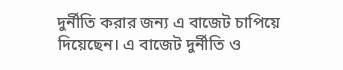দুর্নীতি করার জন্য এ বাজেট চাপিয়ে দিয়েছেন। এ বাজেট দুর্নীতি ও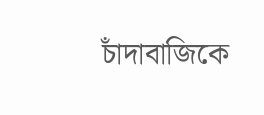চাঁদাবাজিকে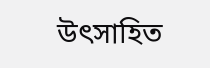উৎসাহিত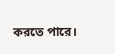করতে পারে।